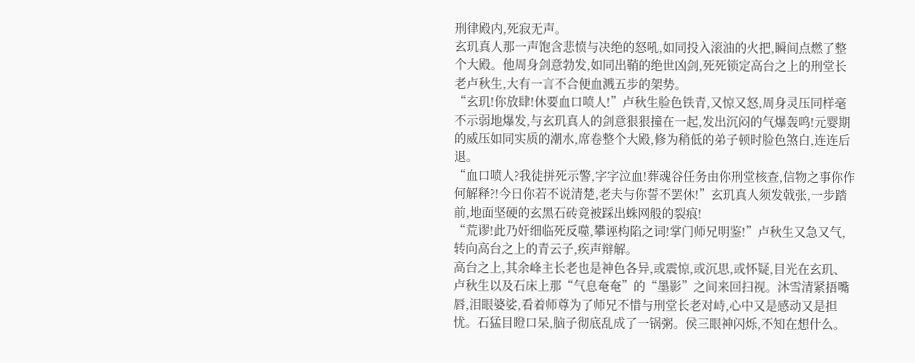刑律殿内,死寂无声。
玄玑真人那一声饱含悲愤与决绝的怒吼,如同投入滚油的火把,瞬间点燃了整个大殿。他周身剑意勃发,如同出鞘的绝世凶剑,死死锁定高台之上的刑堂长老卢秋生,大有一言不合便血溅五步的架势。
“玄玑!你放肆!休要血口喷人!”卢秋生脸色铁青,又惊又怒,周身灵压同样毫不示弱地爆发,与玄玑真人的剑意狠狠撞在一起,发出沉闷的气爆轰鸣!元婴期的威压如同实质的潮水,席卷整个大殿,修为稍低的弟子顿时脸色煞白,连连后退。
“血口喷人?我徒拼死示警,字字泣血!葬魂谷任务由你刑堂核查,信物之事你作何解释?!今日你若不说清楚,老夫与你誓不罢休!”玄玑真人须发戟张,一步踏前,地面坚硬的玄黑石砖竟被踩出蛛网般的裂痕!
“荒谬!此乃奸细临死反噬,攀诬构陷之词!掌门师兄明鉴!”卢秋生又急又气,转向高台之上的青云子,疾声辩解。
高台之上,其余峰主长老也是神色各异,或震惊,或沉思,或怀疑,目光在玄玑、卢秋生以及石床上那“气息奄奄”的“墨影”之间来回扫视。沐雪清紧捂嘴唇,泪眼婆娑,看着师尊为了师兄不惜与刑堂长老对峙,心中又是感动又是担忧。石猛目瞪口呆,脑子彻底乱成了一锅粥。侯三眼神闪烁,不知在想什么。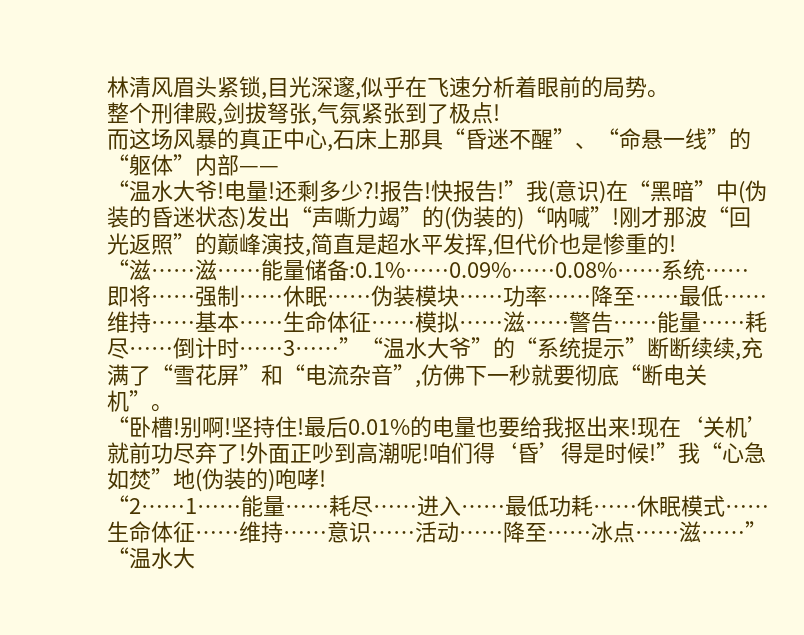林清风眉头紧锁,目光深邃,似乎在飞速分析着眼前的局势。
整个刑律殿,剑拔弩张,气氛紧张到了极点!
而这场风暴的真正中心,石床上那具“昏迷不醒”、“命悬一线”的“躯体”内部——
“温水大爷!电量!还剩多少?!报告!快报告!”我(意识)在“黑暗”中(伪装的昏迷状态)发出“声嘶力竭”的(伪装的)“呐喊”!刚才那波“回光返照”的巅峰演技,简直是超水平发挥,但代价也是惨重的!
“滋……滋……能量储备:0.1%……0.09%……0.08%……系统……即将……强制……休眠……伪装模块……功率……降至……最低……维持……基本……生命体征……模拟……滋……警告……能量……耗尽……倒计时……3……”“温水大爷”的“系统提示”断断续续,充满了“雪花屏”和“电流杂音”,仿佛下一秒就要彻底“断电关机”。
“卧槽!别啊!坚持住!最后0.01%的电量也要给我抠出来!现在‘关机’就前功尽弃了!外面正吵到高潮呢!咱们得‘昏’得是时候!”我“心急如焚”地(伪装的)咆哮!
“2……1……能量……耗尽……进入……最低功耗……休眠模式……生命体征……维持……意识……活动……降至……冰点……滋……”
“温水大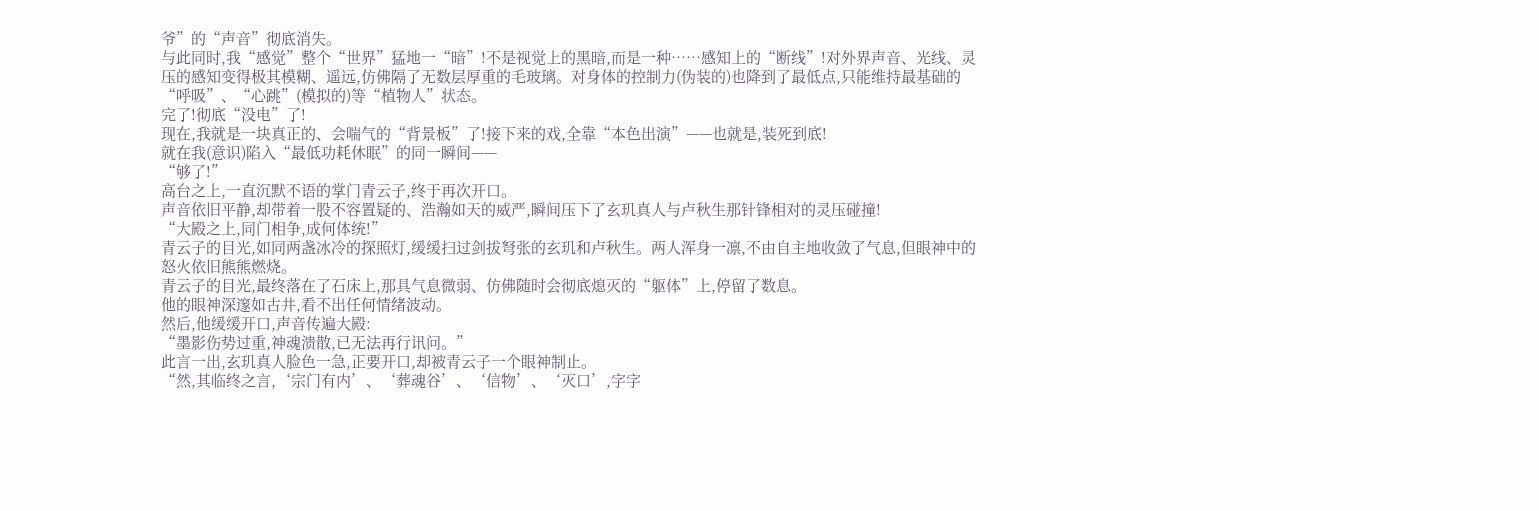爷”的“声音”彻底消失。
与此同时,我“感觉”整个“世界”猛地一“暗”!不是视觉上的黑暗,而是一种……感知上的“断线”!对外界声音、光线、灵压的感知变得极其模糊、遥远,仿佛隔了无数层厚重的毛玻璃。对身体的控制力(伪装的)也降到了最低点,只能维持最基础的“呼吸”、“心跳”(模拟的)等“植物人”状态。
完了!彻底“没电”了!
现在,我就是一块真正的、会喘气的“背景板”了!接下来的戏,全靠“本色出演”——也就是,装死到底!
就在我(意识)陷入“最低功耗休眠”的同一瞬间——
“够了!”
高台之上,一直沉默不语的掌门青云子,终于再次开口。
声音依旧平静,却带着一股不容置疑的、浩瀚如天的威严,瞬间压下了玄玑真人与卢秋生那针锋相对的灵压碰撞!
“大殿之上,同门相争,成何体统!”
青云子的目光,如同两盏冰冷的探照灯,缓缓扫过剑拔弩张的玄玑和卢秋生。两人浑身一凛,不由自主地收敛了气息,但眼神中的怒火依旧熊熊燃烧。
青云子的目光,最终落在了石床上,那具气息微弱、仿佛随时会彻底熄灭的“躯体”上,停留了数息。
他的眼神深邃如古井,看不出任何情绪波动。
然后,他缓缓开口,声音传遍大殿:
“墨影伤势过重,神魂溃散,已无法再行讯问。”
此言一出,玄玑真人脸色一急,正要开口,却被青云子一个眼神制止。
“然,其临终之言,‘宗门有内’、‘葬魂谷’、‘信物’、‘灭口’,字字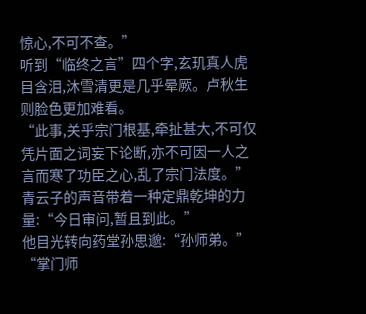惊心,不可不查。”
听到“临终之言”四个字,玄玑真人虎目含泪,沐雪清更是几乎晕厥。卢秋生则脸色更加难看。
“此事,关乎宗门根基,牵扯甚大,不可仅凭片面之词妄下论断,亦不可因一人之言而寒了功臣之心,乱了宗门法度。”
青云子的声音带着一种定鼎乾坤的力量:“今日审问,暂且到此。”
他目光转向药堂孙思邈:“孙师弟。”
“掌门师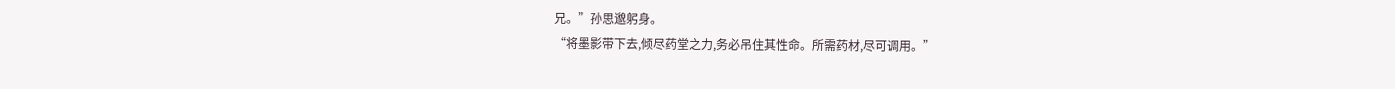兄。”孙思邈躬身。
“将墨影带下去,倾尽药堂之力,务必吊住其性命。所需药材,尽可调用。”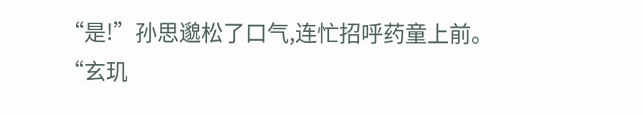“是!”孙思邈松了口气,连忙招呼药童上前。
“玄玑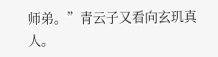师弟。”青云子又看向玄玑真人。